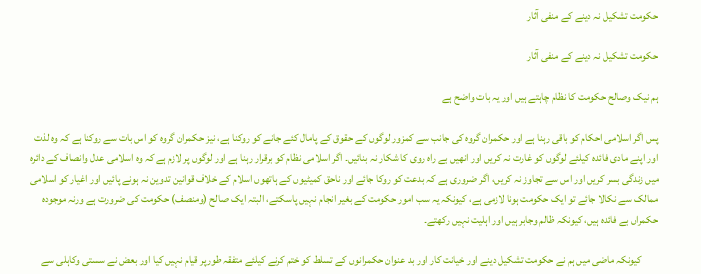حکومت تشکیل نہ دینے کے منفی آثار

حکومت تشکیل نہ دینے کے منفی آثار

ہم نیک وصالح حکومت کا نظام چاہتے ہیں اور یہ بات واضح ہے

پس اگر اسلامی احکام کو باقی رہنا ہے اور حکمران گروہ کی جانب سے کمزور لوگوں کے حقوق کے پامال کئے جانے کو روکنا ہے، نیز حکمران گروہ کو اس بات سے روکنا ہے کہ وہ لذت اور اپنے مادی فائدہ کیلئے لوگوں کو غارت نہ کریں اور انھیں بے راہ روی کا شکار نہ بنائیں۔ اگر اسلامی نظام کو برقرار رہنا ہے اور لوگوں پر لازم ہے کہ وہ اسلامی عدل وانصاف کے دائرہ میں زندگی بسر کریں اور اس سے تجاوز نہ کریں، اگر ضروری ہے کہ بدعت کو روکا جائے اور ناحق کمیٹیوں کے ہاتھوں اسلام کے خلاف قوانین تدوین نہ ہونے پائیں اور اغیار کو اسلامی ممالک سے نکالا جائے تو ایک حکومت ہونا لازمی ہے، کیونکہ یہ سب امور حکومت کے بغیر انجام نہیں پاسکتے، البتہ ایک صالح (ومنصف) حکومت کی ضرورت ہے ورنہ موجودہ حکمراں بے فائدہ ہیں، کیونکہ ظالم وجابر ہیں اور اہلیت نہیں رکھتے۔

        کیونکہ ماضی میں ہم نے حکومت تشکیل دینے اور خیانت کار اور بد عنوان حکمرانوں کے تسلط کو ختم کرنے کیلئے متفقہ طورپر قیام نہیں کیا اور بعض نے سستی وکاہلی سے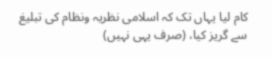کام لیا یہاں تک کہ اسلامی نظریہ ونظام کی تبلیغ سے گریز کیا، (صرف یہی نہیں)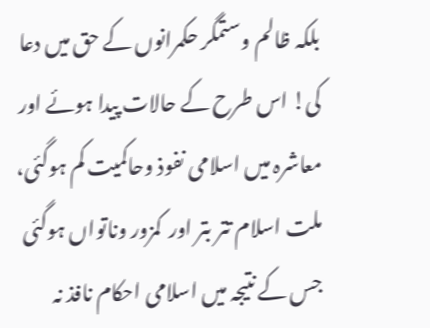بلکہ ظالم وستمگر حکمرانوں کے حق میں دعا کی! اس طرح کے حالات پیدا ہوئے اور معاشرہ میں اسلامی نفوذ وحاکمیت کم ہوگئی، ملت اسلام تتر بتر اور  کمزور وناتواں ہوگئی جس کے نتیجہ میں اسلامی احکام نافذ نہ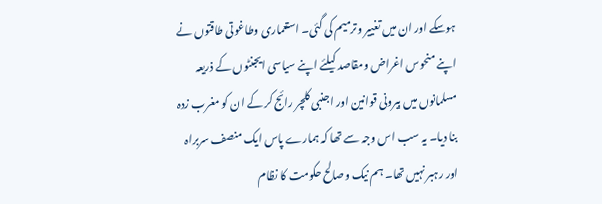ہوسکے اور ان میں تغییر وترمیم کی گئی۔ استعماری وطاغوتی طاقتوں نے اپنے منحوس اغراض ومقاصد کیلئے اپنے سیاسی ایجنٹوں کے ذریعہ مسلمانوں میں بیرونی قوانین اور اجنبی کلچر رائج کر کے ان کو مغرب زدہ بنا دیا۔ یہ سب اس وجہ سے تھا کہ ہمارے پاس ایک منصف سربراہ اور رہبر نہیں تھا۔ ہم نیک وصالح حکومت کا نظام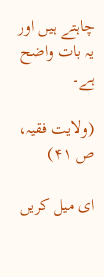چاہتے ہیں اور یہ بات واضح ہے۔

(ولایت فقیہ، ص ۴۱)

ای میل کریں